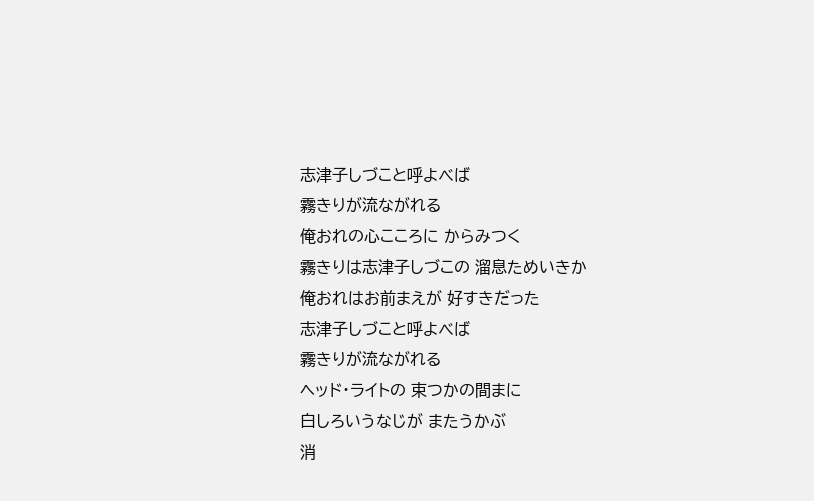志津子しづこと呼よべば
霧きりが流ながれる
俺おれの心こころに からみつく
霧きりは志津子しづこの 溜息ためいきか
俺おれはお前まえが 好すきだった
志津子しづこと呼よべば
霧きりが流ながれる
ヘッド・ライトの 束つかの間まに
白しろいうなじが またうかぶ
消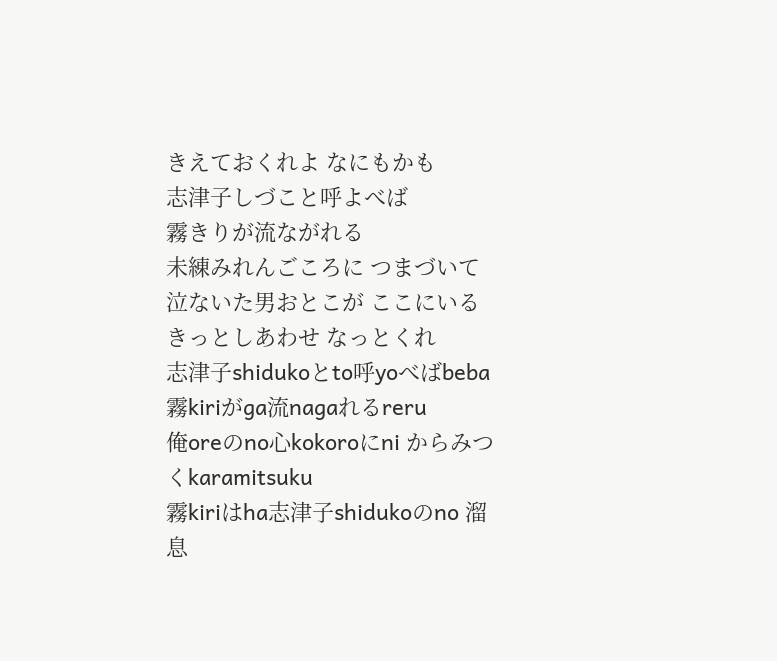きえておくれよ なにもかも
志津子しづこと呼よべば
霧きりが流ながれる
未練みれんごころに つまづいて
泣ないた男おとこが ここにいる
きっとしあわせ なっとくれ
志津子shidukoとto呼yoべばbeba
霧kiriがga流nagaれるreru
俺oreのno心kokoroにni からみつくkaramitsuku
霧kiriはha志津子shidukoのno 溜息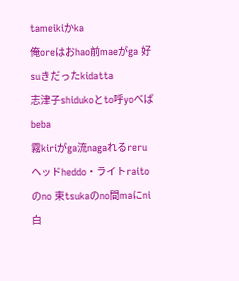tameikiかka
俺oreはおhao前maeがga 好suきだったkidatta
志津子shidukoとto呼yoべばbeba
霧kiriがga流nagaれるreru
ヘッドheddo・ライトraitoのno 束tsukaのno間maにni
白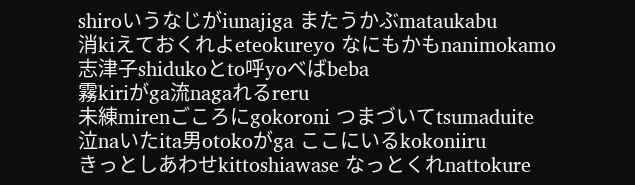shiroいうなじがiunajiga またうかぶmataukabu
消kiえておくれよeteokureyo なにもかもnanimokamo
志津子shidukoとto呼yoべばbeba
霧kiriがga流nagaれるreru
未練mirenごころにgokoroni つまづいてtsumaduite
泣naいたita男otokoがga ここにいるkokoniiru
きっとしあわせkittoshiawase なっとくれnattokure